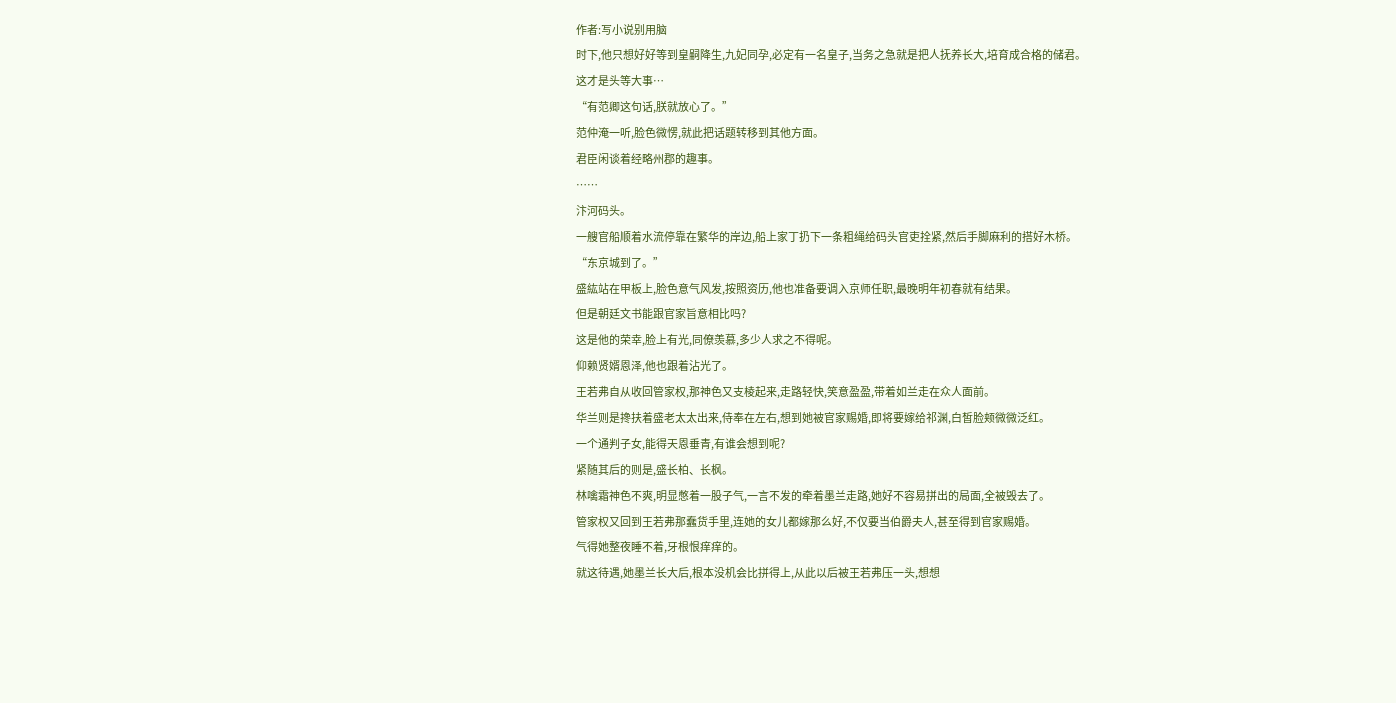作者:写小说别用脑
时下,他只想好好等到皇嗣降生,九妃同孕,必定有一名皇子,当务之急就是把人抚养长大,培育成合格的储君。
这才是头等大事…
“有范卿这句话,朕就放心了。”
范仲淹一听,脸色微愣,就此把话题转移到其他方面。
君臣闲谈着经略州郡的趣事。
……
汴河码头。
一艘官船顺着水流停靠在繁华的岸边,船上家丁扔下一条粗绳给码头官吏拴紧,然后手脚麻利的搭好木桥。
“东京城到了。”
盛紘站在甲板上,脸色意气风发,按照资历,他也准备要调入京师任职,最晚明年初春就有结果。
但是朝廷文书能跟官家旨意相比吗?
这是他的荣幸,脸上有光,同僚羡慕,多少人求之不得呢。
仰赖贤婿恩泽,他也跟着沾光了。
王若弗自从收回管家权,那神色又支棱起来,走路轻快,笑意盈盈,带着如兰走在众人面前。
华兰则是搀扶着盛老太太出来,侍奉在左右,想到她被官家赐婚,即将要嫁给祁渊,白皙脸颊微微泛红。
一个通判子女,能得天恩垂青,有谁会想到呢?
紧随其后的则是,盛长柏、长枫。
林噙霜神色不爽,明显憋着一股子气,一言不发的牵着墨兰走路,她好不容易拼出的局面,全被毁去了。
管家权又回到王若弗那蠢货手里,连她的女儿都嫁那么好,不仅要当伯爵夫人,甚至得到官家赐婚。
气得她整夜睡不着,牙根恨痒痒的。
就这待遇,她墨兰长大后,根本没机会比拼得上,从此以后被王若弗压一头,想想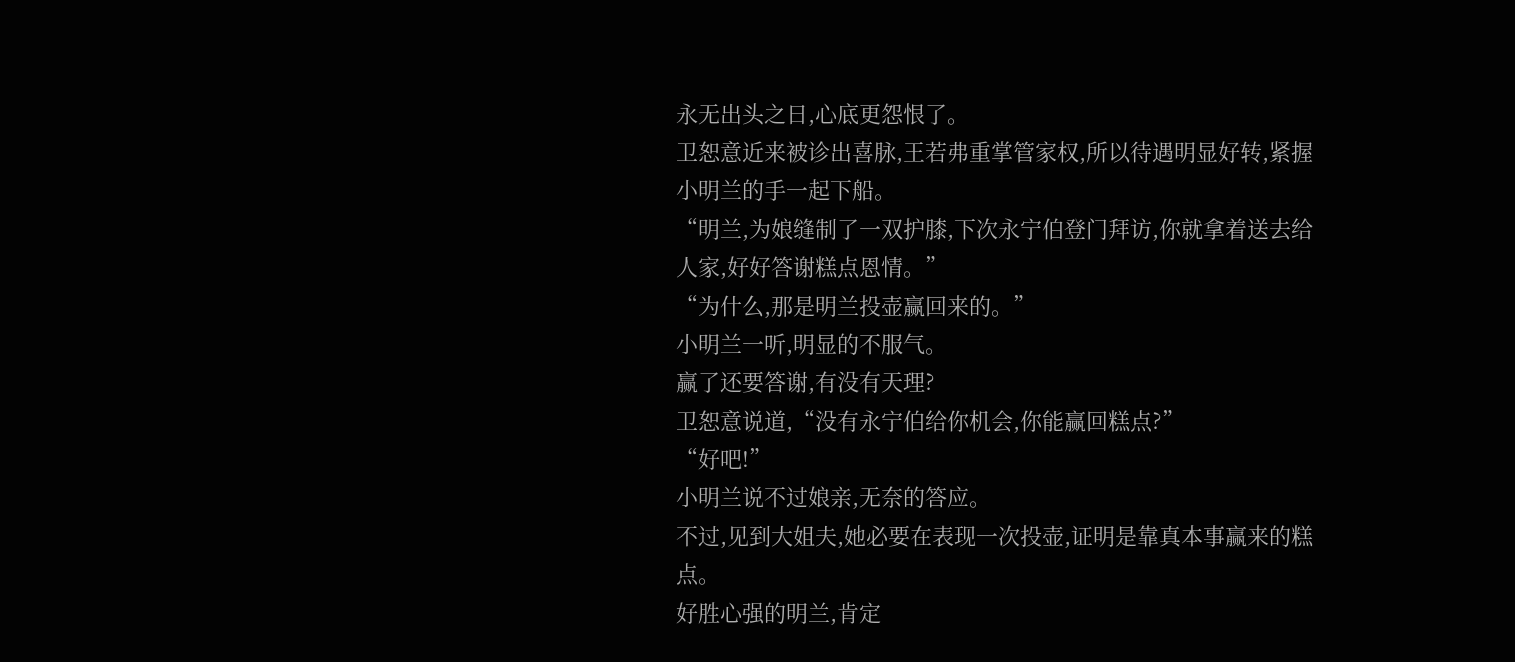永无出头之日,心底更怨恨了。
卫恕意近来被诊出喜脉,王若弗重掌管家权,所以待遇明显好转,紧握小明兰的手一起下船。
“明兰,为娘缝制了一双护膝,下次永宁伯登门拜访,你就拿着送去给人家,好好答谢糕点恩情。”
“为什么,那是明兰投壶赢回来的。”
小明兰一听,明显的不服气。
赢了还要答谢,有没有天理?
卫恕意说道,“没有永宁伯给你机会,你能赢回糕点?”
“好吧!”
小明兰说不过娘亲,无奈的答应。
不过,见到大姐夫,她必要在表现一次投壶,证明是靠真本事赢来的糕点。
好胜心强的明兰,肯定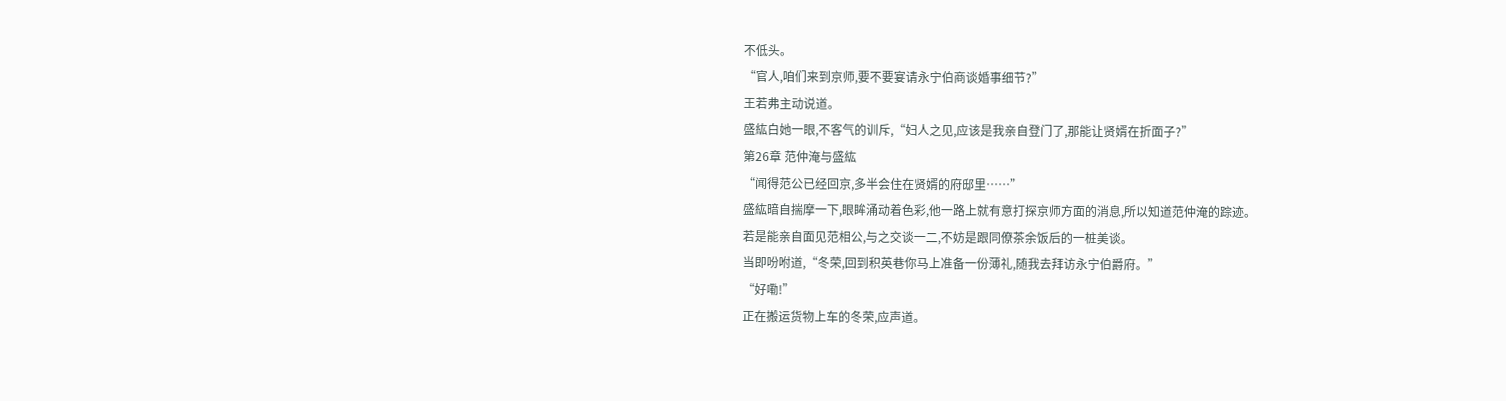不低头。
“官人,咱们来到京师,要不要宴请永宁伯商谈婚事细节?”
王若弗主动说道。
盛紘白她一眼,不客气的训斥,“妇人之见,应该是我亲自登门了,那能让贤婿在折面子?”
第26章 范仲淹与盛紘
“闻得范公已经回京,多半会住在贤婿的府邸里……”
盛紘暗自揣摩一下,眼眸涌动着色彩,他一路上就有意打探京师方面的消息,所以知道范仲淹的踪迹。
若是能亲自面见范相公,与之交谈一二,不妨是跟同僚茶余饭后的一桩美谈。
当即吩咐道,“冬荣,回到积英巷你马上准备一份薄礼,随我去拜访永宁伯爵府。”
“好嘞!”
正在搬运货物上车的冬荣,应声道。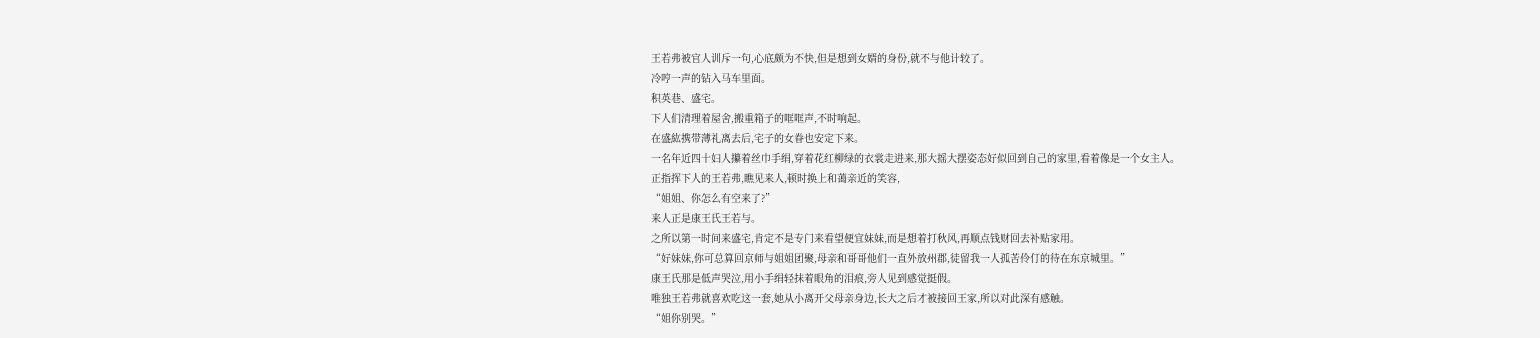王若弗被官人训斥一句,心底颇为不快,但是想到女婿的身份,就不与他计较了。
冷哼一声的钻入马车里面。
积英巷、盛宅。
下人们清理着屋舍,搬重箱子的哐哐声,不时响起。
在盛紘携带薄礼离去后,宅子的女眷也安定下来。
一名年近四十妇人攥着丝巾手绢,穿着花红柳绿的衣裳走进来,那大摇大摆姿态好似回到自己的家里,看着像是一个女主人。
正指挥下人的王若弗,瞧见来人,顿时换上和蔼亲近的笑容,
“姐姐、你怎么有空来了?”
来人正是康王氏王若与。
之所以第一时间来盛宅,肯定不是专门来看望便宜妹妹,而是想着打秋风,再顺点钱财回去补贴家用。
“好妹妹,你可总算回京师与姐姐团聚,母亲和哥哥他们一直外放州郡,徒留我一人孤苦伶仃的待在东京城里。”
康王氏那是低声哭泣,用小手绢轻抹着眼角的泪痕,旁人见到感觉挺假。
唯独王若弗就喜欢吃这一套,她从小离开父母亲身边,长大之后才被接回王家,所以对此深有感触。
“姐你别哭。”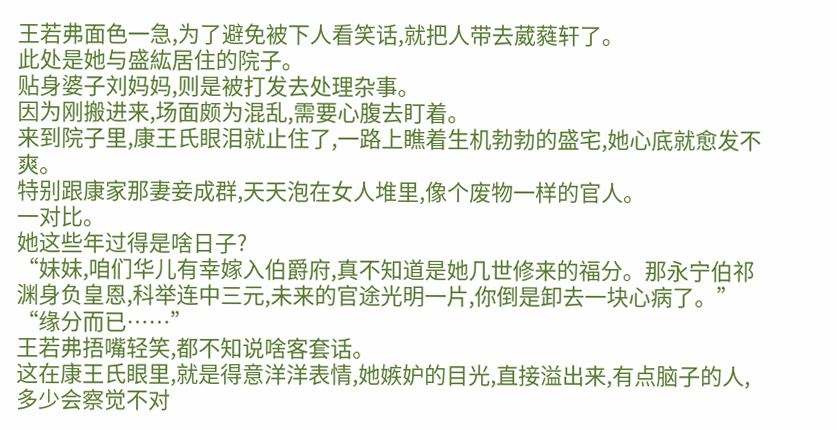王若弗面色一急,为了避免被下人看笑话,就把人带去葳蕤轩了。
此处是她与盛紘居住的院子。
贴身婆子刘妈妈,则是被打发去处理杂事。
因为刚搬进来,场面颇为混乱,需要心腹去盯着。
来到院子里,康王氏眼泪就止住了,一路上瞧着生机勃勃的盛宅,她心底就愈发不爽。
特别跟康家那妻妾成群,天天泡在女人堆里,像个废物一样的官人。
一对比。
她这些年过得是啥日子?
“妹妹,咱们华儿有幸嫁入伯爵府,真不知道是她几世修来的福分。那永宁伯祁渊身负皇恩,科举连中三元,未来的官途光明一片,你倒是卸去一块心病了。”
“缘分而已……”
王若弗捂嘴轻笑,都不知说啥客套话。
这在康王氏眼里,就是得意洋洋表情,她嫉妒的目光,直接溢出来,有点脑子的人,多少会察觉不对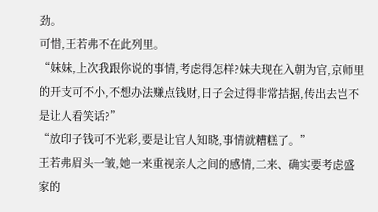劲。
可惜,王若弗不在此列里。
“妹妹,上次我跟你说的事情,考虑得怎样?妹夫现在入朝为官,京师里的开支可不小,不想办法赚点钱财,日子会过得非常拮据,传出去岂不是让人看笑话?”
“放印子钱可不光彩,要是让官人知晓,事情就糟糕了。”
王若弗眉头一皱,她一来重视亲人之间的感情,二来、确实要考虑盛家的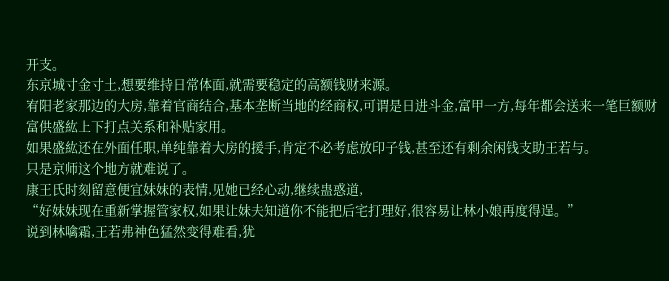开支。
东京城寸金寸土,想要维持日常体面,就需要稳定的高额钱财来源。
宥阳老家那边的大房,靠着官商结合,基本垄断当地的经商权,可谓是日进斗金,富甲一方,每年都会送来一笔巨额财富供盛紘上下打点关系和补贴家用。
如果盛紘还在外面任职,单纯靠着大房的援手,肯定不必考虑放印子钱,甚至还有剩余闲钱支助王若与。
只是京师这个地方就难说了。
康王氏时刻留意便宜妹妹的表情,见她已经心动,继续蛊惑道,
“好妹妹现在重新掌握管家权,如果让妹夫知道你不能把后宅打理好,很容易让林小娘再度得逞。”
说到林噙霜,王若弗神色猛然变得难看,犹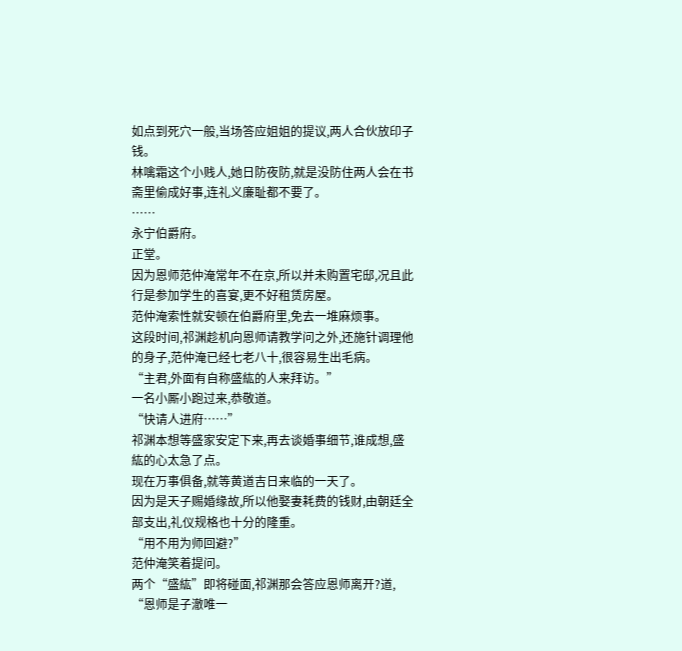如点到死穴一般,当场答应姐姐的提议,两人合伙放印子钱。
林噙霜这个小贱人,她日防夜防,就是没防住两人会在书斋里偷成好事,连礼义廉耻都不要了。
……
永宁伯爵府。
正堂。
因为恩师范仲淹常年不在京,所以并未购置宅邸,况且此行是参加学生的喜宴,更不好租赁房屋。
范仲淹索性就安顿在伯爵府里,免去一堆麻烦事。
这段时间,祁渊趁机向恩师请教学问之外,还施针调理他的身子,范仲淹已经七老八十,很容易生出毛病。
“主君,外面有自称盛紘的人来拜访。”
一名小厮小跑过来,恭敬道。
“快请人进府……”
祁渊本想等盛家安定下来,再去谈婚事细节,谁成想,盛紘的心太急了点。
现在万事俱备,就等黄道吉日来临的一天了。
因为是天子赐婚缘故,所以他娶妻耗费的钱财,由朝廷全部支出,礼仪规格也十分的隆重。
“用不用为师回避?”
范仲淹笑着提问。
两个“盛紘”即将碰面,祁渊那会答应恩师离开?道,
“恩师是子澈唯一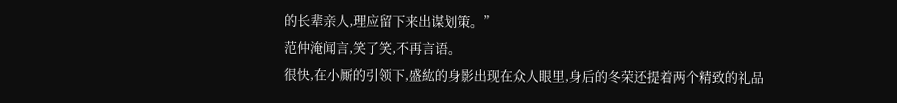的长辈亲人,理应留下来出谋划策。”
范仲淹闻言,笑了笑,不再言语。
很快,在小厮的引领下,盛紘的身影出现在众人眼里,身后的冬荣还提着两个精致的礼品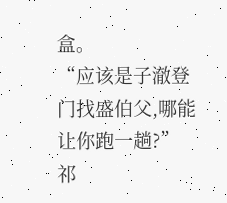盒。
“应该是子澈登门找盛伯父,哪能让你跑一趟?”
祁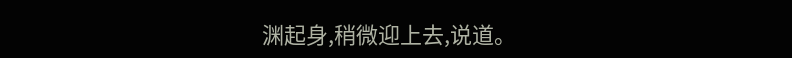渊起身,稍微迎上去,说道。